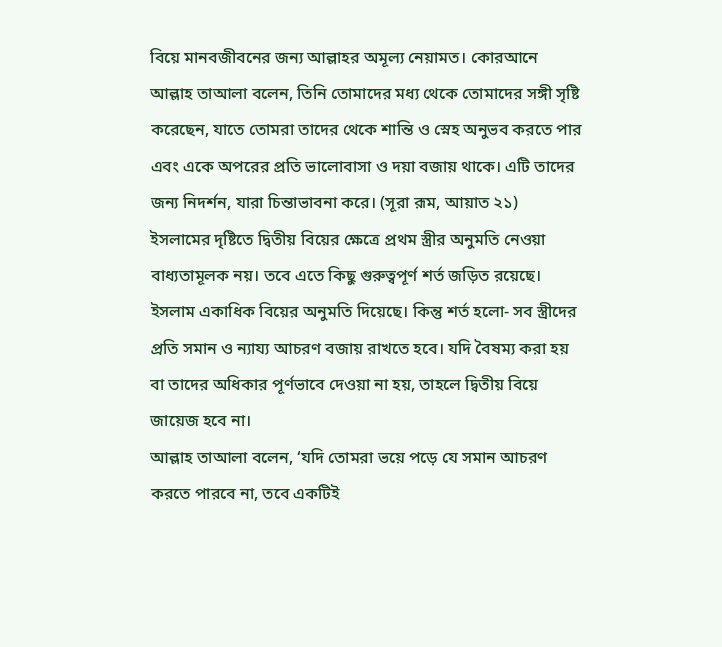বিয়ে মানবজীবনের জন্য আল্লাহর অমূল্য নেয়ামত। কোরআনে আল্লাহ তাআলা বলেন, তিনি তোমাদের মধ্য থেকে তোমাদের সঙ্গী সৃষ্টি করেছেন, যাতে তোমরা তাদের থেকে শান্তি ও স্নেহ অনুভব করতে পার এবং একে অপরের প্রতি ভালোবাসা ও দয়া বজায় থাকে। এটি তাদের জন্য নিদর্শন, যারা চিন্তাভাবনা করে। (সূরা রূম, আয়াত ২১)
ইসলামের দৃষ্টিতে দ্বিতীয় বিয়ের ক্ষেত্রে প্রথম স্ত্রীর অনুমতি নেওয়া বাধ্যতামূলক নয়। তবে এতে কিছু গুরুত্বপূর্ণ শর্ত জড়িত রয়েছে। ইসলাম একাধিক বিয়ের অনুমতি দিয়েছে। কিন্তু শর্ত হলো- সব স্ত্রীদের প্রতি সমান ও ন্যায্য আচরণ বজায় রাখতে হবে। যদি বৈষম্য করা হয় বা তাদের অধিকার পূর্ণভাবে দেওয়া না হয়, তাহলে দ্বিতীয় বিয়ে জায়েজ হবে না।
আল্লাহ তাআলা বলেন, ‘যদি তোমরা ভয়ে পড়ে যে সমান আচরণ করতে পারবে না, তবে একটিই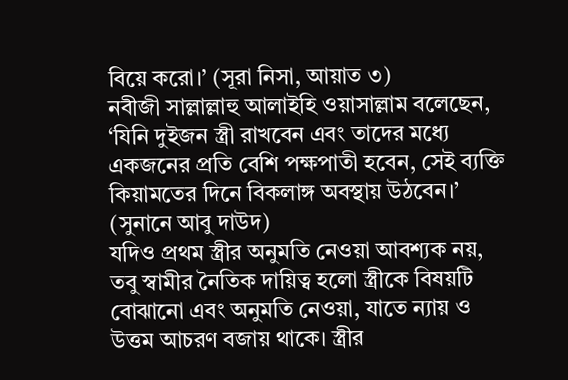বিয়ে করো।’ (সূরা নিসা, আয়াত ৩)
নবীজী সাল্লাল্লাহু আলাইহি ওয়াসাল্লাম বলেছেন, ‘যিনি দুইজন স্ত্রী রাখবেন এবং তাদের মধ্যে একজনের প্রতি বেশি পক্ষপাতী হবেন, সেই ব্যক্তি কিয়ামতের দিনে বিকলাঙ্গ অবস্থায় উঠবেন।’ (সুনানে আবু দাউদ)
যদিও প্রথম স্ত্রীর অনুমতি নেওয়া আবশ্যক নয়, তবু স্বামীর নৈতিক দায়িত্ব হলো স্ত্রীকে বিষয়টি বোঝানো এবং অনুমতি নেওয়া, যাতে ন্যায় ও উত্তম আচরণ বজায় থাকে। স্ত্রীর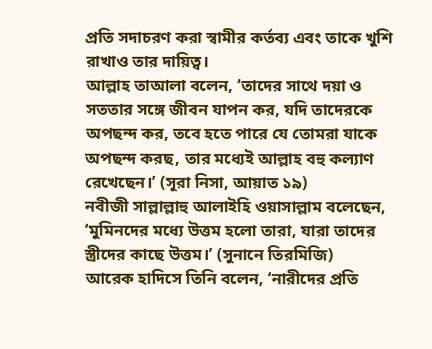প্রতি সদাচরণ করা স্বামীর কর্তব্য এবং তাকে খুশি রাখাও তার দায়িত্ব।
আল্লাহ তাআলা বলেন, ‘তাদের সাথে দয়া ও সততার সঙ্গে জীবন যাপন কর, যদি তাদেরকে অপছন্দ কর, তবে হতে পারে যে তোমরা যাকে অপছন্দ করছ, তার মধ্যেই আল্লাহ বহু কল্যাণ রেখেছেন।’ (সূরা নিসা, আয়াত ১৯)
নবীজী সাল্লাল্লাহু আলাইহি ওয়াসাল্লাম বলেছেন, ‘মুমিনদের মধ্যে উত্তম হলো তারা, যারা তাদের স্ত্রীদের কাছে উত্তম।’ (সুনানে তিরমিজি)
আরেক হাদিসে তিনি বলেন, ‘নারীদের প্রতি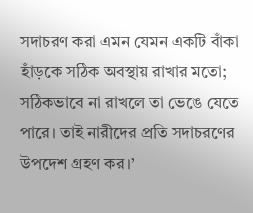সদাচরণ করা এমন যেমন একটি বাঁকা হাঁড়কে সঠিক অবস্থায় রাখার মতো; সঠিকভাবে না রাখলে তা ভেঙে যেতে পারে। তাই নারীদের প্রতি সদাচরণের উপদেশ গ্রহণ কর।’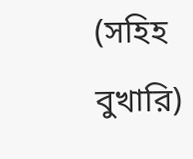(সহিহ বুখারি)